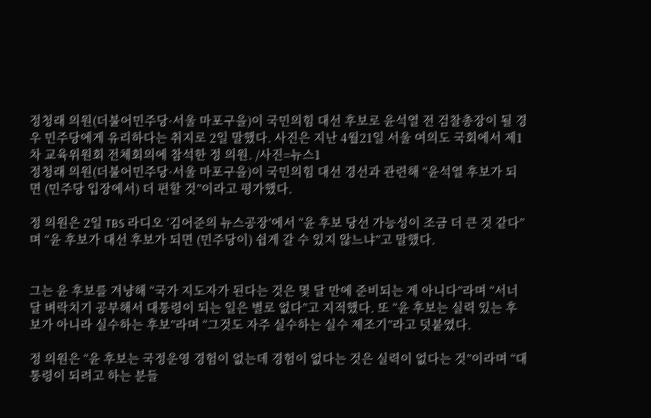정청래 의원(더불어민주당·서울 마포구을)이 국민의힘 대선 후보로 윤석열 전 검찰총장이 될 경우 민주당에게 유리하다는 취지로 2일 말했다. 사진은 지난 4월21일 서울 여의도 국회에서 제1차 교육위원회 전체회의에 참석한 정 의원. /사진=뉴스1
정청래 의원(더불어민주당·서울 마포구을)이 국민의힘 대선 경선과 관련해 “윤석열 후보가 되면 (민주당 입장에서) 더 편할 것”이라고 평가했다.

정 의원은 2일 TBS 라디오 ‘김어준의 뉴스공장’에서 “윤 후보 당선 가능성이 조금 더 큰 것 같다”며 “윤 후보가 대선 후보가 되면 (민주당이) 쉽게 갈 수 있지 않느냐”고 말했다.


그는 윤 후보를 겨냥해 “국가 지도자가 된다는 것은 몇 달 만에 준비되는 게 아니다”라며 “서너 달 벼락치기 공부해서 대통령이 되는 일은 별로 없다”고 지적했다. 또 “윤 후보는 실력 있는 후보가 아니라 실수하는 후보”라며 “그것도 자주 실수하는 실수 제조기”라고 덧붙였다.

정 의원은 “윤 후보는 국정운영 경험이 없는데 경험이 없다는 것은 실력이 없다는 것”이라며 “대통령이 되려고 하는 분들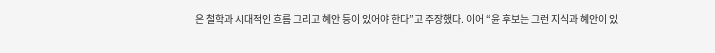은 철학과 시대적인 흐름 그리고 혜안 등이 있어야 한다”고 주장했다. 이어 “윤 후보는 그런 지식과 혜안이 있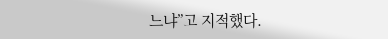느냐”고 지적했다.